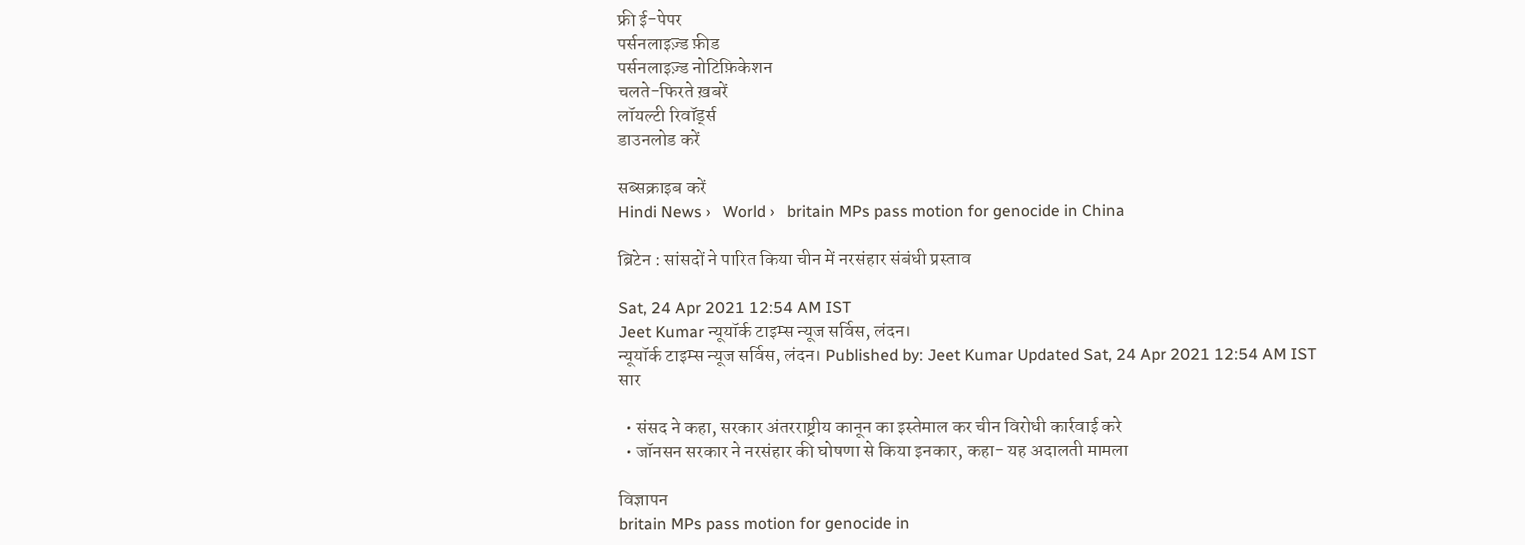फ्री ई-पेपर
पर्सनलाइज़्ड फ़ीड
पर्सनलाइज़्ड नोटिफ़िकेशन
चलते-फिरते ख़बरें
लॉयल्टी रिवॉर्ड्स
डाउनलोड करें

सब्सक्राइब करें
Hindi News ›   World ›   britain MPs pass motion for genocide in China

ब्रिटेन : सांसदों ने पारित किया चीन में नरसंहार संबंधी प्रस्ताव

Sat, 24 Apr 2021 12:54 AM IST
Jeet Kumar न्यूयॉर्क टाइम्स न्यूज सर्विस, लंदन।
न्यूयॉर्क टाइम्स न्यूज सर्विस, लंदन। Published by: Jeet Kumar Updated Sat, 24 Apr 2021 12:54 AM IST
सार

  • संसद ने कहा, सरकार अंतरराष्ट्रीय कानून का इस्तेमाल कर चीन विरोधी कार्रवाई करे
  • जॉनसन सरकार ने नरसंहार की घोषणा से किया इनकार, कहा- यह अदालती मामला

विज्ञापन
britain MPs pass motion for genocide in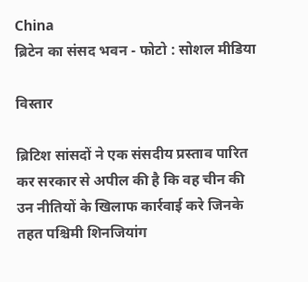China
ब्रिटेन का संसद भवन - फोटो : सोशल मीडिया

विस्तार

ब्रिटिश सांसदों ने एक संसदीय प्रस्ताव पारित कर सरकार से अपील की है कि वह चीन की उन नीतियों के खिलाफ कार्रवाई करे जिनके तहत पश्चिमी शिनजियांग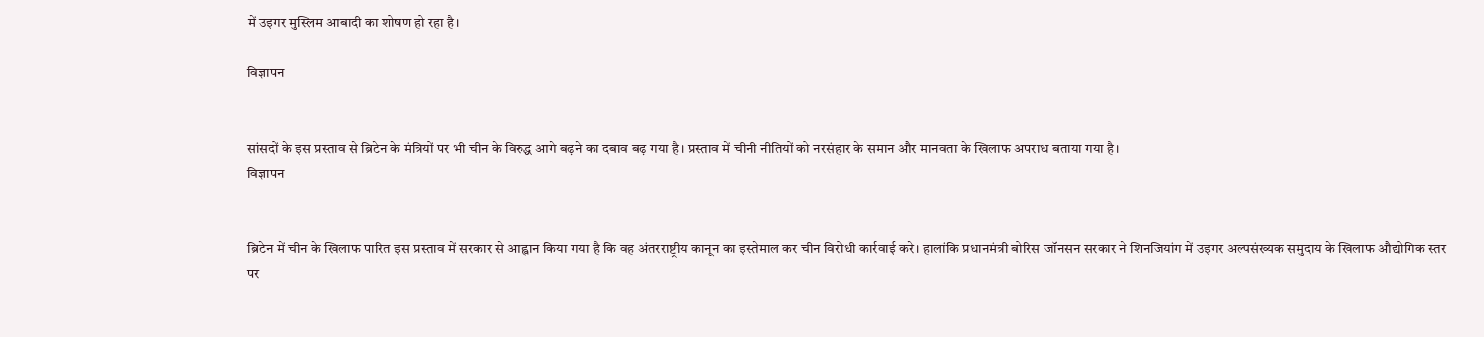में उइगर मुस्लिम आबादी का शोषण हो रहा है।

विज्ञापन


सांसदों के इस प्रस्ताव से ब्रिटेन के मंत्रियों पर भी चीन के विरुद्ध आगे बढ़ने का दबाव बढ़ गया है। प्रस्ताव में चीनी नीतियों को नरसंहार के समान और मानवता के खिलाफ अपराध बताया गया है।
विज्ञापन


ब्रिटेन में चीन के खिलाफ पारित इस प्रस्ताव में सरकार से आह्वान किया गया है कि वह अंतरराष्ट्रीय कानून का इस्तेमाल कर चीन विरोधी कार्रवाई करे। हालांकि प्रधानमंत्री बोरिस जॉनसन सरकार ने शिनजियांग में उइगर अल्पसंख्यक समुदाय के खिलाफ औद्योगिक स्तर पर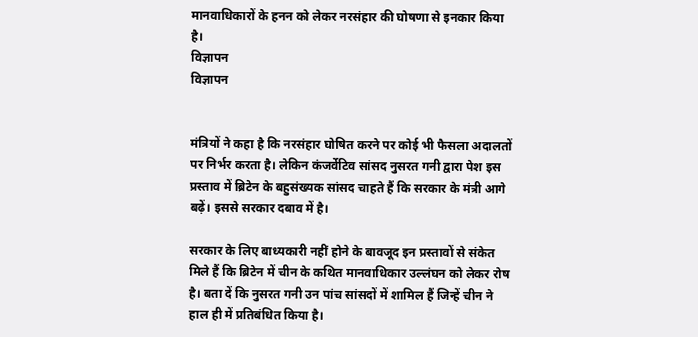मानवाधिकारों के हनन को लेकर नरसंहार की घोषणा से इनकार किया है।
विज्ञापन
विज्ञापन


मंत्रियों ने कहा है कि नरसंहार घोषित करने पर कोई भी फैसला अदालतों पर निर्भर करता है। लेकिन कंजर्वेटिव सांसद नुसरत गनी द्वारा पेश इस प्रस्ताव में ब्रिटेन के बहुसंख्यक सांसद चाहते हैं कि सरकार के मंत्री आगे बढ़ें। इससे सरकार दबाव में है।

सरकार के लिए बाध्यकारी नहीं होने के बावजूद इन प्रस्तावों से संकेत मिले हैं कि ब्रिटेन में चीन के कथित मानवाधिकार उल्लंघन को लेकर रोष है। बता दें कि नुसरत गनी उन पांच सांसदों में शामिल हैं जिन्हें चीन ने हाल ही में प्रतिबंधित किया है।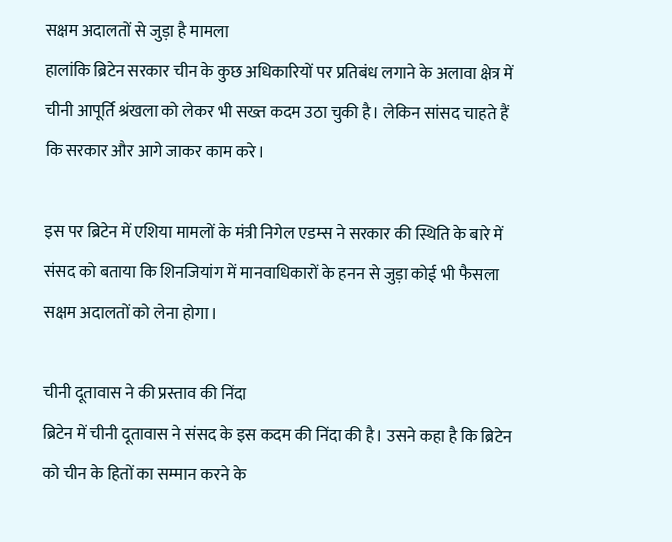सक्षम अदालतों से जुड़ा है मामला
हालांकि ब्रिटेन सरकार चीन के कुछ अधिकारियों पर प्रतिबंध लगाने के अलावा क्षेत्र में चीनी आपूर्ति श्रंखला को लेकर भी सख्त कदम उठा चुकी है। लेकिन सांसद चाहते हैं कि सरकार और आगे जाकर काम करे।

इस पर ब्रिटेन में एशिया मामलों के मंत्री निगेल एडम्स ने सरकार की स्थिति के बारे में संसद को बताया कि शिनजियांग में मानवाधिकारों के हनन से जुड़ा कोई भी फैसला सक्षम अदालतों को लेना होगा।

चीनी दूतावास ने की प्रस्ताव की निंदा
ब्रिटेन में चीनी दूतावास ने संसद के इस कदम की निंदा की है। उसने कहा है कि ब्रिटेन को चीन के हितों का सम्मान करने के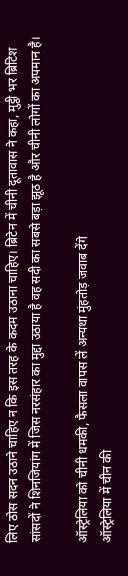लिए ठोस सदन उठाने चाहिए न कि इस तरह के कदम उठाना चाहिए। ब्रिटेन में चीनी दूतावास ने कहा, मुट्ठी भर ब्रिटिश सांसदों ने शिनजियांग में जिस नरसंहार का मुद्दा उठाया है वह सदी का सबसे बड़ा झूठ है और चीनी लोगों का अपमान है।

ऑस्ट्रेलिया को चीनी धमकी, फैसला वापस लें अन्यथा मुंहतोड़ जवाब देंगे
ऑस्ट्रेलिया में चीन की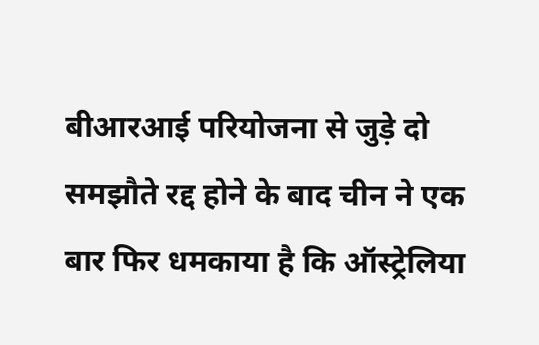बीआरआई परियोजना से जुड़े दो समझौते रद्द होने के बाद चीन ने एक बार फिर धमकाया है कि ऑस्ट्रेलिया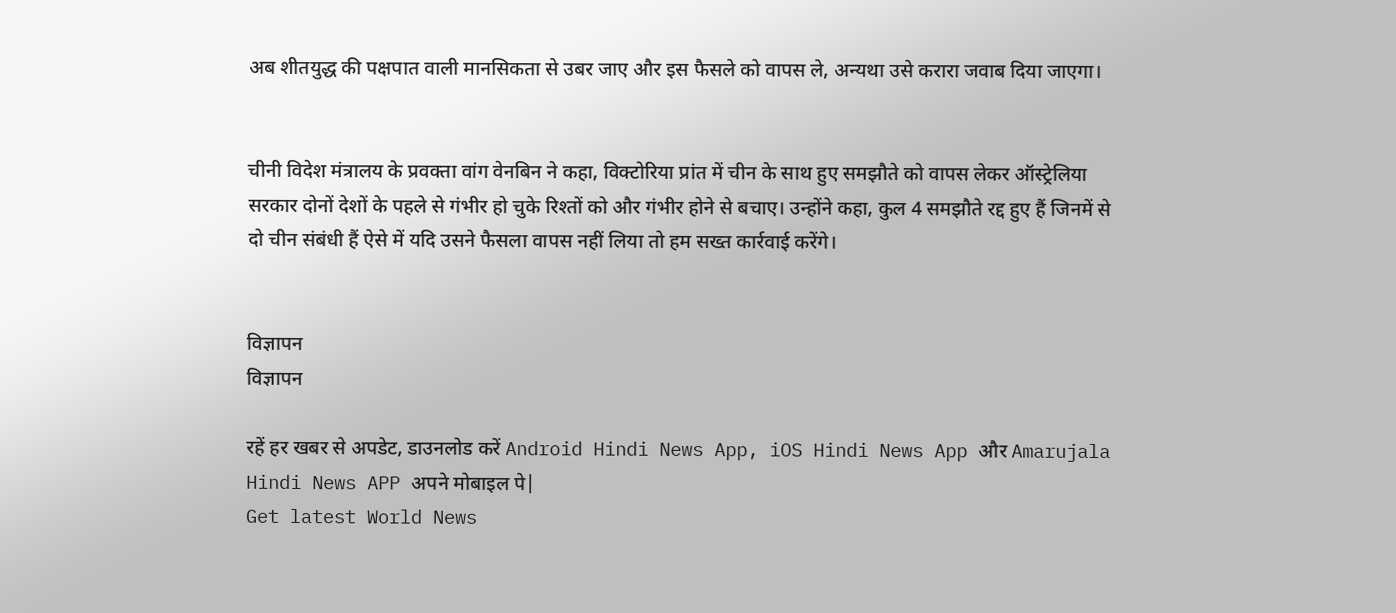अब शीतयुद्ध की पक्षपात वाली मानसिकता से उबर जाए और इस फैसले को वापस ले, अन्यथा उसे करारा जवाब दिया जाएगा।


चीनी विदेश मंत्रालय के प्रवक्ता वांग वेनबिन ने कहा, विक्टोरिया प्रांत में चीन के साथ हुए समझौते को वापस लेकर ऑस्ट्रेलिया सरकार दोनों देशों के पहले से गंभीर हो चुके रिश्तों को और गंभीर होने से बचाए। उन्होंने कहा, कुल 4 समझौते रद्द हुए हैं जिनमें से दो चीन संबंधी हैं ऐसे में यदि उसने फैसला वापस नहीं लिया तो हम सख्त कार्रवाई करेंगे।


विज्ञापन
विज्ञापन

रहें हर खबर से अपडेट, डाउनलोड करें Android Hindi News App, iOS Hindi News App और Amarujala Hindi News APP अपने मोबाइल पे|
Get latest World News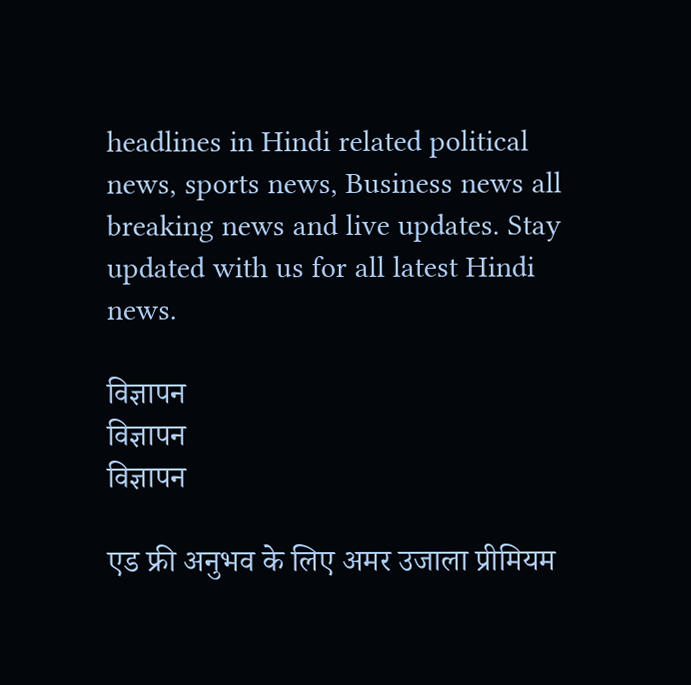headlines in Hindi related political news, sports news, Business news all breaking news and live updates. Stay updated with us for all latest Hindi news.

विज्ञापन
विज्ञापन
विज्ञापन

एड फ्री अनुभव के लिए अमर उजाला प्रीमियम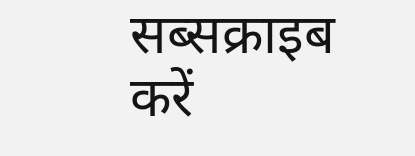सब्सक्राइब करें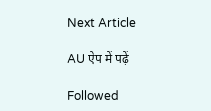Next Article

AU ऐप में पढ़ें

Followed